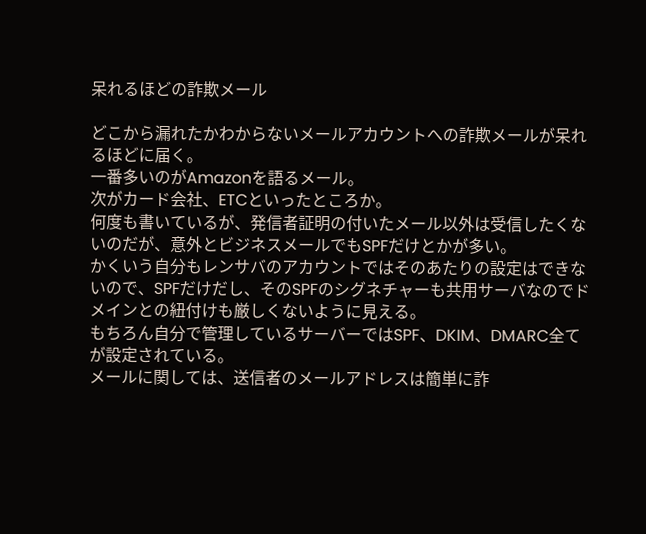呆れるほどの詐欺メール

どこから漏れたかわからないメールアカウントへの詐欺メールが呆れるほどに届く。
一番多いのがAmazonを語るメール。
次がカード会社、ETCといったところか。
何度も書いているが、発信者証明の付いたメール以外は受信したくないのだが、意外とビジネスメールでもSPFだけとかが多い。
かくいう自分もレンサバのアカウントではそのあたりの設定はできないので、SPFだけだし、そのSPFのシグネチャーも共用サーバなのでドメインとの紐付けも厳しくないように見える。
もちろん自分で管理しているサーバーではSPF、DKIM、DMARC全てが設定されている。
メールに関しては、送信者のメールアドレスは簡単に詐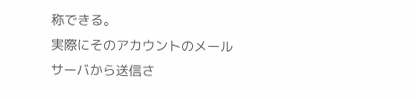称できる。
実際にそのアカウントのメールサーバから送信さ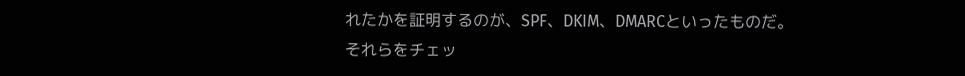れたかを証明するのが、SPF、DKIM、DMARCといったものだ。
それらをチェッ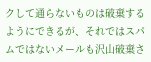クして通らないものは破棄するようにできるが、それではスパムではないメールも沢山破棄さ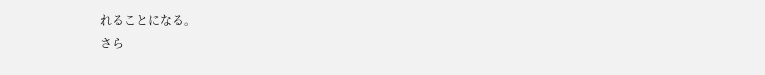れることになる。
さら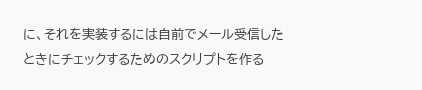に、それを実装するには自前でメール受信したときにチェックするためのスクリプトを作る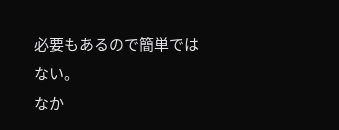必要もあるので簡単ではない。
なか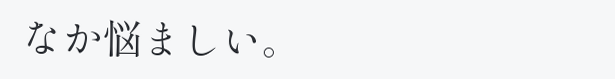なか悩ましい。